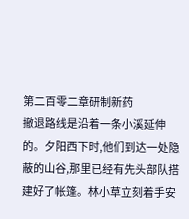第二百零二章研制新药
撤退路线是沿着一条小溪延伸的。夕阳西下时,他们到达一处隐蔽的山谷,那里已经有先头部队搭建好了帐篷。林小草立刻着手安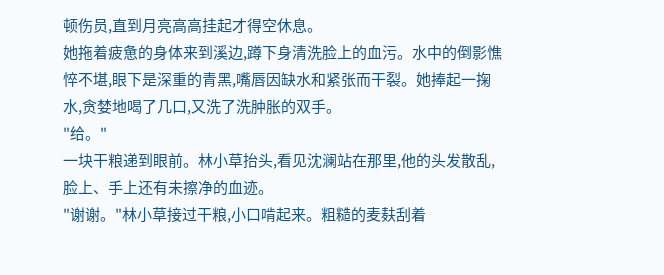顿伤员,直到月亮高高挂起才得空休息。
她拖着疲惫的身体来到溪边,蹲下身清洗脸上的血污。水中的倒影憔悴不堪,眼下是深重的青黑,嘴唇因缺水和紧张而干裂。她捧起一掬水,贪婪地喝了几口,又洗了洗肿胀的双手。
"给。"
一块干粮递到眼前。林小草抬头,看见沈澜站在那里,他的头发散乱,脸上、手上还有未擦净的血迹。
"谢谢。"林小草接过干粮,小口啃起来。粗糙的麦麸刮着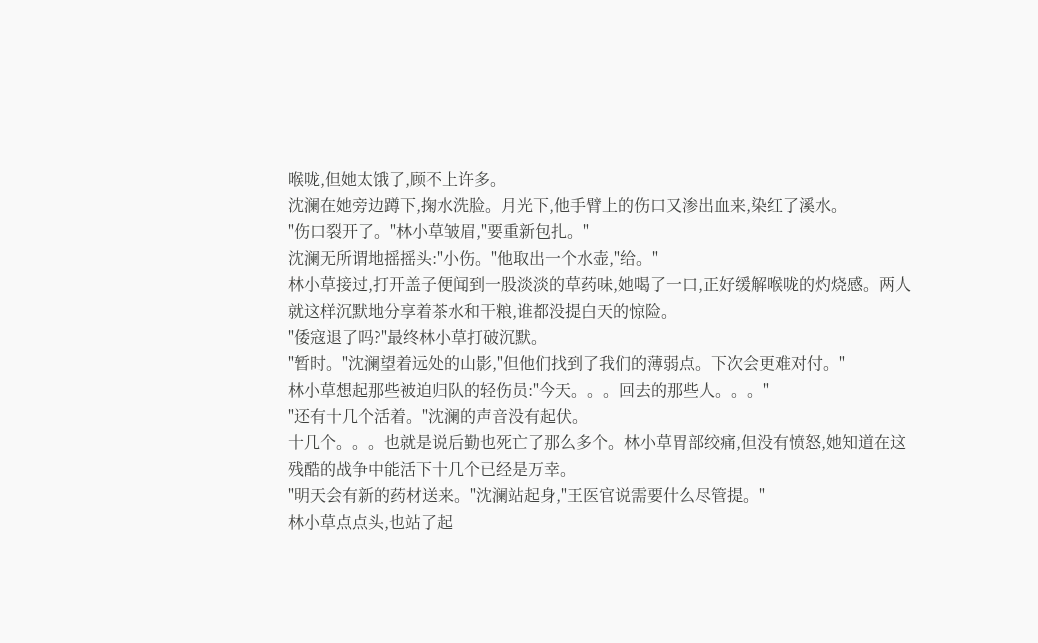喉咙,但她太饿了,顾不上许多。
沈澜在她旁边蹲下,掬水洗脸。月光下,他手臂上的伤口又渗出血来,染红了溪水。
"伤口裂开了。"林小草皱眉,"要重新包扎。"
沈澜无所谓地摇摇头:"小伤。"他取出一个水壶,"给。"
林小草接过,打开盖子便闻到一股淡淡的草药味,她喝了一口,正好缓解喉咙的灼烧感。两人就这样沉默地分享着茶水和干粮,谁都没提白天的惊险。
"倭寇退了吗?"最终林小草打破沉默。
"暂时。"沈澜望着远处的山影,"但他们找到了我们的薄弱点。下次会更难对付。"
林小草想起那些被迫归队的轻伤员:"今天。。。回去的那些人。。。"
"还有十几个活着。"沈澜的声音没有起伏。
十几个。。。也就是说后勤也死亡了那么多个。林小草胃部绞痛,但没有愤怒,她知道在这残酷的战争中能活下十几个已经是万幸。
"明天会有新的药材送来。"沈澜站起身,"王医官说需要什么尽管提。"
林小草点点头,也站了起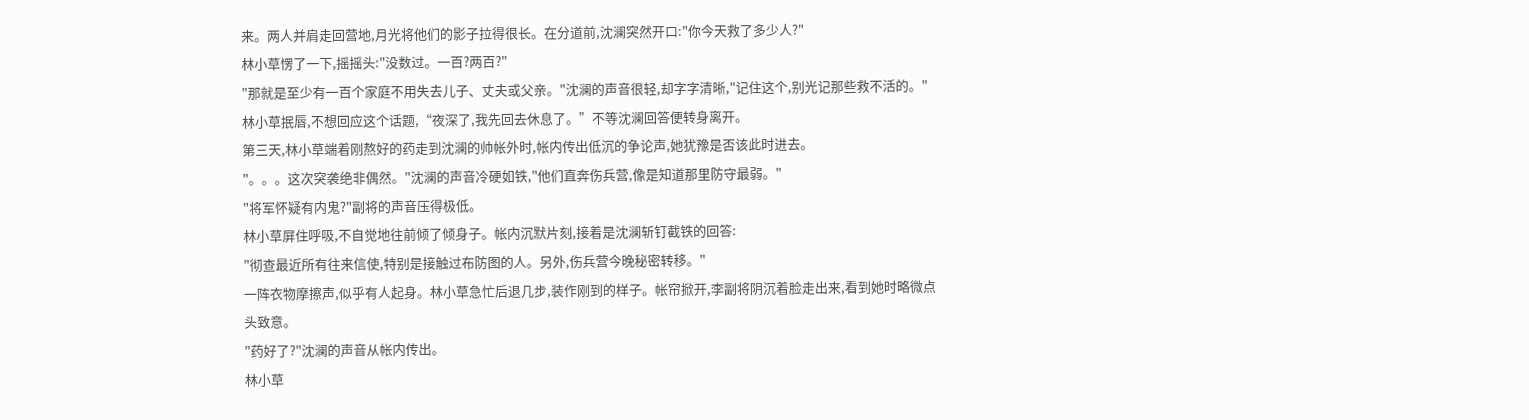来。两人并肩走回营地,月光将他们的影子拉得很长。在分道前,沈澜突然开口:"你今天救了多少人?"
林小草愣了一下,摇摇头:"没数过。一百?两百?"
"那就是至少有一百个家庭不用失去儿子、丈夫或父亲。"沈澜的声音很轻,却字字清晰,"记住这个,别光记那些救不活的。"
林小草抿唇,不想回应这个话题,“夜深了,我先回去休息了。”不等沈澜回答便转身离开。
第三天,林小草端着刚熬好的药走到沈澜的帅帐外时,帐内传出低沉的争论声,她犹豫是否该此时进去。
"。。。这次突袭绝非偶然。"沈澜的声音冷硬如铁,"他们直奔伤兵营,像是知道那里防守最弱。"
"将军怀疑有内鬼?"副将的声音压得极低。
林小草屏住呼吸,不自觉地往前倾了倾身子。帐内沉默片刻,接着是沈澜斩钉截铁的回答:
"彻查最近所有往来信使,特别是接触过布防图的人。另外,伤兵营今晚秘密转移。"
一阵衣物摩擦声,似乎有人起身。林小草急忙后退几步,装作刚到的样子。帐帘掀开,李副将阴沉着脸走出来,看到她时略微点头致意。
"药好了?"沈澜的声音从帐内传出。
林小草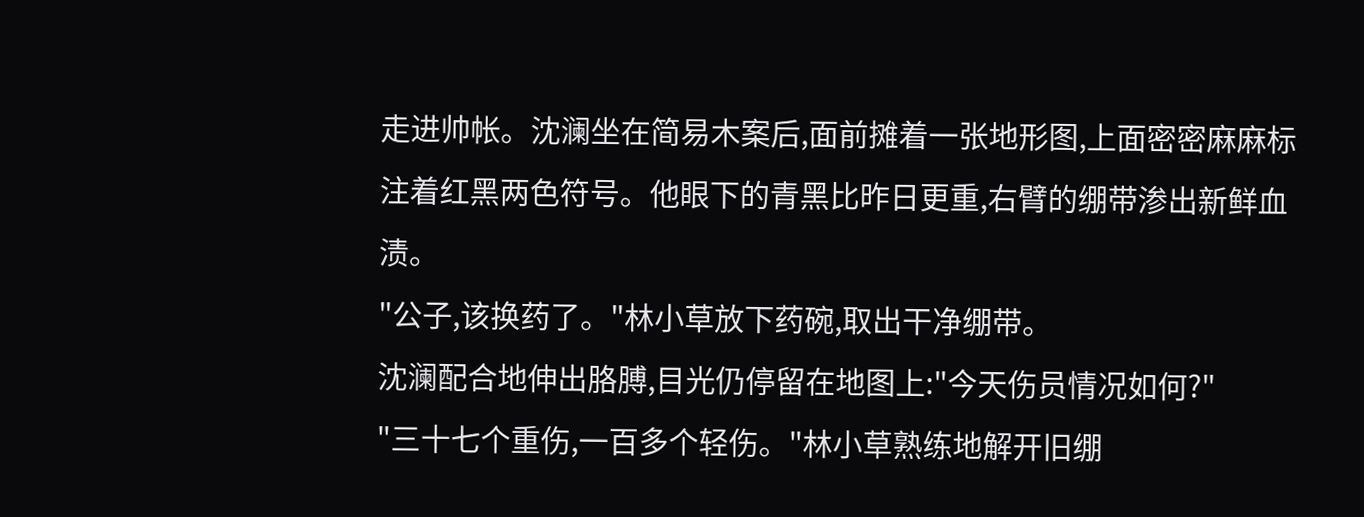走进帅帐。沈澜坐在简易木案后,面前摊着一张地形图,上面密密麻麻标注着红黑两色符号。他眼下的青黑比昨日更重,右臂的绷带渗出新鲜血渍。
"公子,该换药了。"林小草放下药碗,取出干净绷带。
沈澜配合地伸出胳膊,目光仍停留在地图上:"今天伤员情况如何?"
"三十七个重伤,一百多个轻伤。"林小草熟练地解开旧绷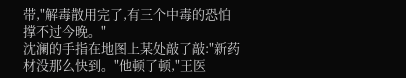带,"解毒散用完了,有三个中毒的恐怕撑不过今晚。"
沈澜的手指在地图上某处敲了敲:"新药材没那么快到。"他顿了顿,"王医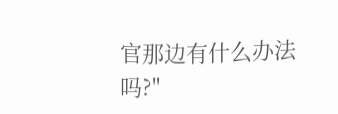官那边有什么办法吗?"